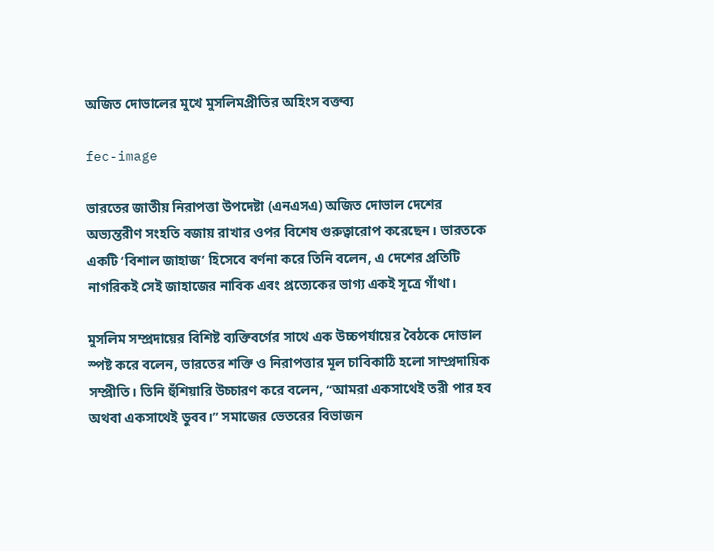অজিত দোভালের মুখে মুসলিমপ্রীতির অহিংস বক্তব্য

fec-image

ভারতের জাতীয় নিরাপত্তা উপদেষ্টা (এনএসএ) অজিত দোভাল দেশের অভ্যন্তরীণ সংহতি বজায় রাখার ওপর বিশেষ গুরুত্বারোপ করেছেন। ভারতকে একটি ‘বিশাল জাহাজ’ হিসেবে বর্ণনা করে তিনি বলেন, এ দেশের প্রতিটি নাগরিকই সেই জাহাজের নাবিক এবং প্রত্যেকের ভাগ্য একই সূত্রে গাঁথা।

মুসলিম সম্প্রদায়ের বিশিষ্ট ব্যক্তিবর্গের সাথে এক উচ্চপর্যায়ের বৈঠকে দোভাল স্পষ্ট করে বলেন, ভারতের শক্তি ও নিরাপত্তার মূল চাবিকাঠি হলো সাম্প্রদায়িক সম্প্রীতি। তিনি হুঁশিয়ারি উচ্চারণ করে বলেন, “আমরা একসাথেই তরী পার হব অথবা একসাথেই ডুবব।” সমাজের ভেতরের বিভাজন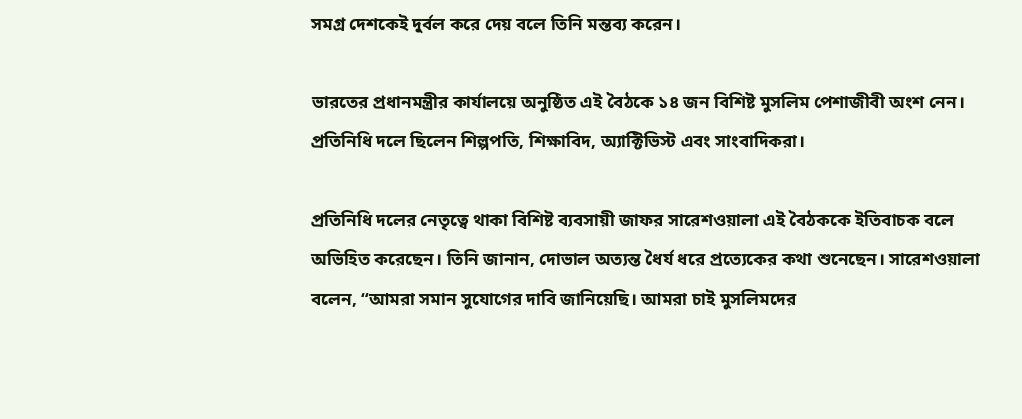সমগ্র দেশকেই দুর্বল করে দেয় বলে তিনি মন্তব্য করেন।

ভারতের প্রধানমন্ত্রীর কার্যালয়ে অনুষ্ঠিত এই বৈঠকে ১৪ জন বিশিষ্ট মুসলিম পেশাজীবী অংশ নেন। প্রতিনিধি দলে ছিলেন শিল্পপতি, শিক্ষাবিদ, অ্যাক্টিভিস্ট এবং সাংবাদিকরা।

প্রতিনিধি দলের নেতৃত্বে থাকা বিশিষ্ট ব্যবসায়ী জাফর সারেশওয়ালা এই বৈঠককে ইতিবাচক বলে অভিহিত করেছেন। তিনি জানান, দোভাল অত্যন্ত ধৈর্য ধরে প্রত্যেকের কথা শুনেছেন। সারেশওয়ালা বলেন, “আমরা সমান সুযোগের দাবি জানিয়েছি। আমরা চাই মুসলিমদের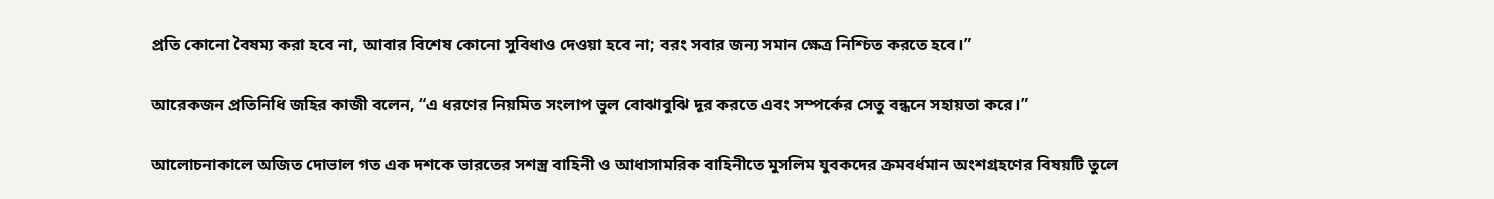প্রতি কোনো বৈষম্য করা হবে না, আবার বিশেষ কোনো সুবিধাও দেওয়া হবে না; বরং সবার জন্য সমান ক্ষেত্র নিশ্চিত করতে হবে।”

আরেকজন প্রতিনিধি জহির কাজী বলেন, “এ ধরণের নিয়মিত সংলাপ ভুল বোঝাবুঝি দূর করতে এবং সম্পর্কের সেতু বন্ধনে সহায়তা করে।”

আলোচনাকালে অজিত দোভাল গত এক দশকে ভারতের সশস্ত্র বাহিনী ও আধাসামরিক বাহিনীতে মুসলিম যুবকদের ক্রমবর্ধমান অংশগ্রহণের বিষয়টি তুলে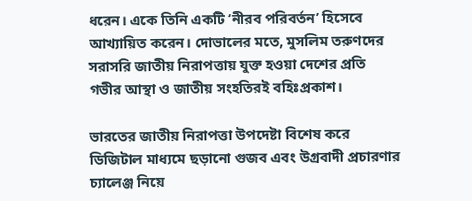ধরেন। একে তিনি একটি ‘নীরব পরিবর্তন’ হিসেবে আখ্যায়িত করেন। দোভালের মতে, মুসলিম তরুণদের সরাসরি জাতীয় নিরাপত্তায় যুক্ত হওয়া দেশের প্রতি গভীর আস্থা ও জাতীয় সংহতিরই বহিঃপ্রকাশ।

ভারতের জাতীয় নিরাপত্তা উপদেষ্টা বিশেষ করে ডিজিটাল মাধ্যমে ছড়ানো গুজব এবং উগ্রবাদী প্রচারণার চ্যালেঞ্জ নিয়ে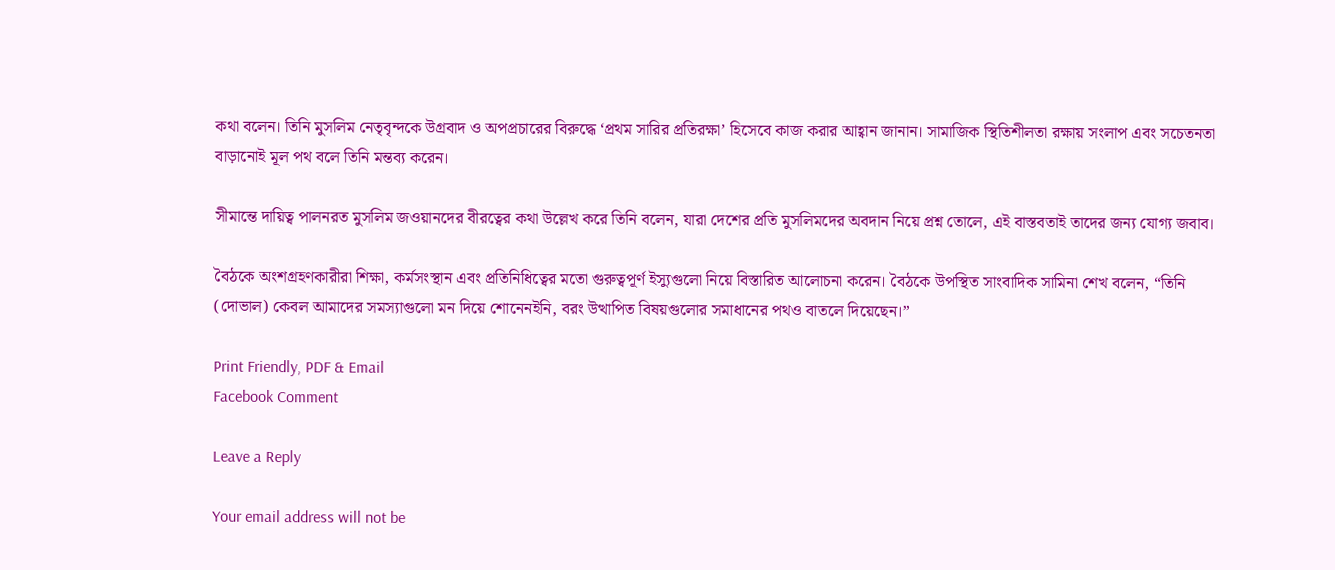কথা বলেন। তিনি মুসলিম নেতৃবৃন্দকে উগ্রবাদ ও অপপ্রচারের বিরুদ্ধে ‘প্রথম সারির প্রতিরক্ষা’ হিসেবে কাজ করার আহ্বান জানান। সামাজিক স্থিতিশীলতা রক্ষায় সংলাপ এবং সচেতনতা বাড়ানোই মূল পথ বলে তিনি মন্তব্য করেন।

সীমান্তে দায়িত্ব পালনরত মুসলিম জওয়ানদের বীরত্বের কথা উল্লেখ করে তিনি বলেন, যারা দেশের প্রতি মুসলিমদের অবদান নিয়ে প্রশ্ন তোলে, এই বাস্তবতাই তাদের জন্য যোগ্য জবাব।

বৈঠকে অংশগ্রহণকারীরা শিক্ষা, কর্মসংস্থান এবং প্রতিনিধিত্বের মতো গুরুত্বপূর্ণ ইস্যুগুলো নিয়ে বিস্তারিত আলোচনা করেন। বৈঠকে উপস্থিত সাংবাদিক সামিনা শেখ বলেন, “তিনি (দোভাল) কেবল আমাদের সমস্যাগুলো মন দিয়ে শোনেনইনি, বরং উত্থাপিত বিষয়গুলোর সমাধানের পথও বাতলে দিয়েছেন।”

Print Friendly, PDF & Email
Facebook Comment

Leave a Reply

Your email address will not be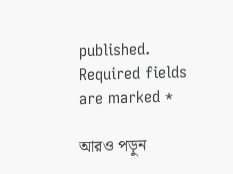published. Required fields are marked *

আরও পড়ুন